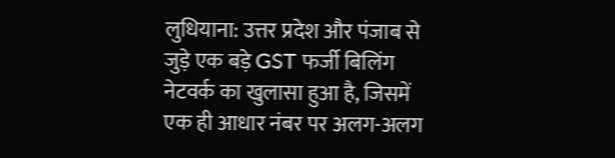लुधियाना: उत्तर प्रदेश और पंजाब से जुड़े एक बड़े GST फर्जी बिलिंग नेटवर्क का खुलासा हुआ है, जिसमें एक ही आधार नंबर पर अलग-अलग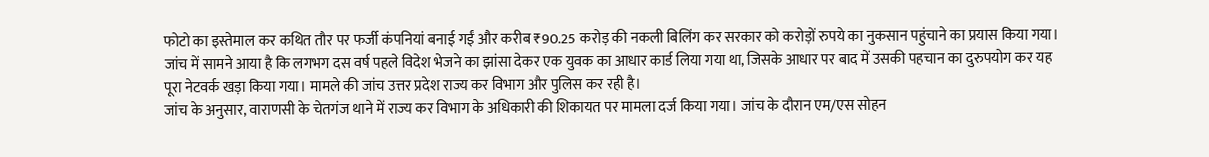फोटो का इस्तेमाल कर कथित तौर पर फर्जी कंपनियां बनाई गईं और करीब ₹90.25 करोड़ की नकली बिलिंग कर सरकार को करोड़ों रुपये का नुकसान पहुंचाने का प्रयास किया गया। जांच में सामने आया है कि लगभग दस वर्ष पहले विदेश भेजने का झांसा देकर एक युवक का आधार कार्ड लिया गया था, जिसके आधार पर बाद में उसकी पहचान का दुरुपयोग कर यह पूरा नेटवर्क खड़ा किया गया। मामले की जांच उत्तर प्रदेश राज्य कर विभाग और पुलिस कर रही है।
जांच के अनुसार, वाराणसी के चेतगंज थाने में राज्य कर विभाग के अधिकारी की शिकायत पर मामला दर्ज किया गया। जांच के दौरान एम/एस सोहन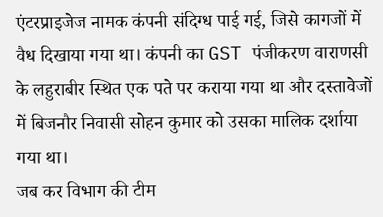एंटरप्राइजेज नामक कंपनी संदिग्ध पाई गई, जिसे कागजों में वैध दिखाया गया था। कंपनी का GST पंजीकरण वाराणसी के लहुराबीर स्थित एक पते पर कराया गया था और दस्तावेजों में बिजनौर निवासी सोहन कुमार को उसका मालिक दर्शाया गया था।
जब कर विभाग की टीम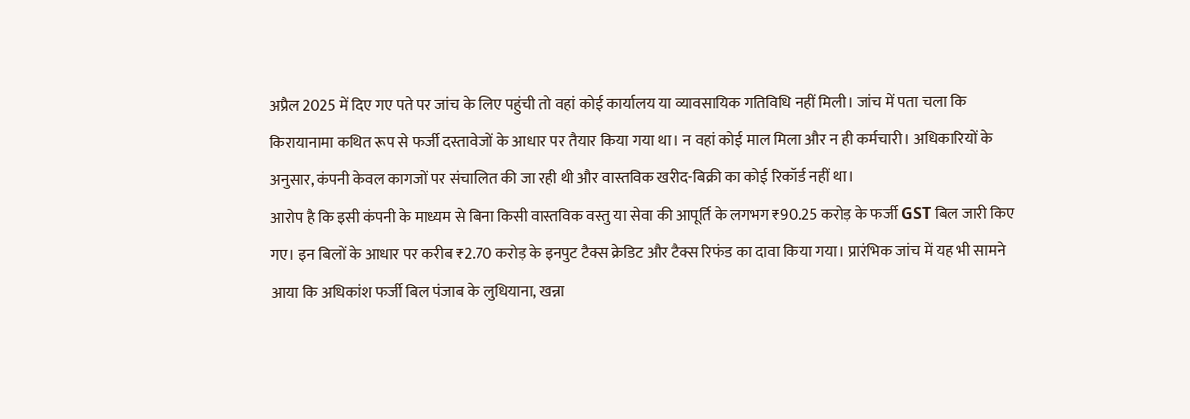अप्रैल 2025 में दिए गए पते पर जांच के लिए पहुंची तो वहां कोई कार्यालय या व्यावसायिक गतिविधि नहीं मिली। जांच में पता चला कि किरायानामा कथित रूप से फर्जी दस्तावेजों के आधार पर तैयार किया गया था। न वहां कोई माल मिला और न ही कर्मचारी। अधिकारियों के अनुसार, कंपनी केवल कागजों पर संचालित की जा रही थी और वास्तविक खरीद-बिक्री का कोई रिकॉर्ड नहीं था।
आरोप है कि इसी कंपनी के माध्यम से बिना किसी वास्तविक वस्तु या सेवा की आपूर्ति के लगभग ₹90.25 करोड़ के फर्जी GST बिल जारी किए गए। इन बिलों के आधार पर करीब ₹2.70 करोड़ के इनपुट टैक्स क्रेडिट और टैक्स रिफंड का दावा किया गया। प्रारंभिक जांच में यह भी सामने आया कि अधिकांश फर्जी बिल पंजाब के लुधियाना, खन्ना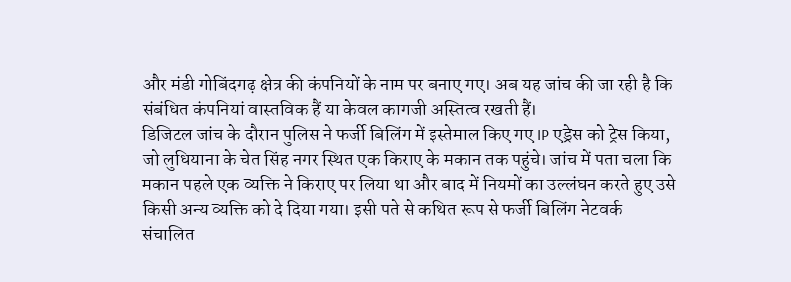और मंडी गोबिंदगढ़ क्षेत्र की कंपनियों के नाम पर बनाए गए। अब यह जांच की जा रही है कि संबंधित कंपनियां वास्तविक हैं या केवल कागजी अस्तित्व रखती हैं।
डिजिटल जांच के दौरान पुलिस ने फर्जी बिलिंग में इस्तेमाल किए गए IP एड्रेस को ट्रेस किया, जो लुधियाना के चेत सिंह नगर स्थित एक किराए के मकान तक पहुंचे। जांच में पता चला कि मकान पहले एक व्यक्ति ने किराए पर लिया था और बाद में नियमों का उल्लंघन करते हुए उसे किसी अन्य व्यक्ति को दे दिया गया। इसी पते से कथित रूप से फर्जी बिलिंग नेटवर्क संचालित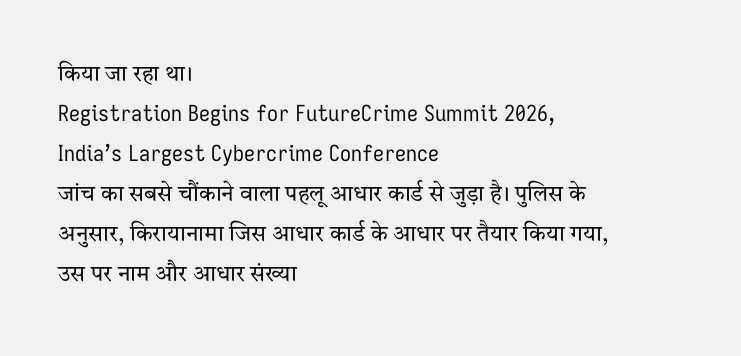किया जा रहा था।
Registration Begins for FutureCrime Summit 2026, India’s Largest Cybercrime Conference
जांच का सबसे चौंकाने वाला पहलू आधार कार्ड से जुड़ा है। पुलिस के अनुसार, किरायानामा जिस आधार कार्ड के आधार पर तैयार किया गया, उस पर नाम और आधार संख्या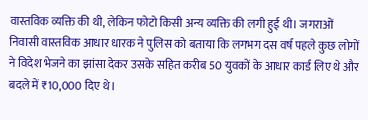वास्तविक व्यक्ति की थी, लेकिन फोटो किसी अन्य व्यक्ति की लगी हुई थी। जगराओं निवासी वास्तविक आधार धारक ने पुलिस को बताया कि लगभग दस वर्ष पहले कुछ लोगों ने विदेश भेजने का झांसा देकर उसके सहित करीब 50 युवकों के आधार कार्ड लिए थे और बदले में ₹10,000 दिए थे।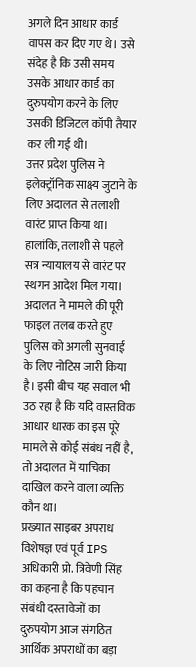अगले दिन आधार कार्ड वापस कर दिए गए थे। उसे संदेह है कि उसी समय उसके आधार कार्ड का दुरुपयोग करने के लिए उसकी डिजिटल कॉपी तैयार कर ली गई थी।
उत्तर प्रदेश पुलिस ने इलेक्ट्रॉनिक साक्ष्य जुटाने के लिए अदालत से तलाशी वारंट प्राप्त किया था। हालांकि, तलाशी से पहले सत्र न्यायालय से वारंट पर स्थगन आदेश मिल गया। अदालत ने मामले की पूरी फाइल तलब करते हुए पुलिस को अगली सुनवाई के लिए नोटिस जारी किया है। इसी बीच यह सवाल भी उठ रहा है कि यदि वास्तविक आधार धारक का इस पूरे मामले से कोई संबंध नहीं है, तो अदालत में याचिका दाखिल करने वाला व्यक्ति कौन था।
प्रख्यात साइबर अपराध विशेषज्ञ एवं पूर्व IPS अधिकारी प्रो. त्रिवेणी सिंह का कहना है कि पहचान संबंधी दस्तावेजों का दुरुपयोग आज संगठित आर्थिक अपराधों का बड़ा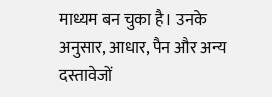माध्यम बन चुका है। उनके अनुसार, आधार, पैन और अन्य दस्तावेजों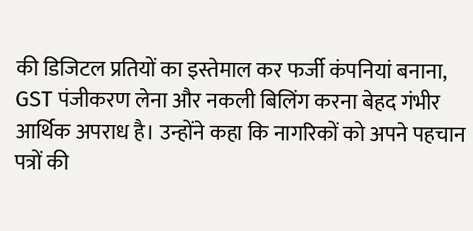की डिजिटल प्रतियों का इस्तेमाल कर फर्जी कंपनियां बनाना, GST पंजीकरण लेना और नकली बिलिंग करना बेहद गंभीर आर्थिक अपराध है। उन्होंने कहा कि नागरिकों को अपने पहचान पत्रों की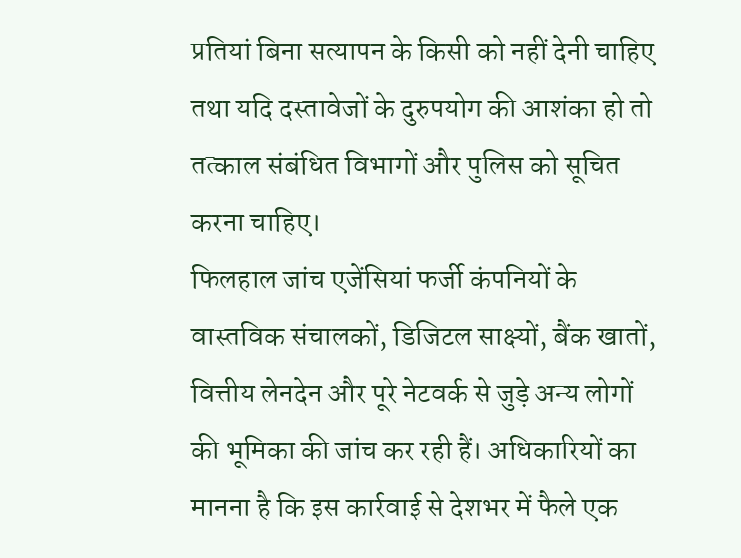प्रतियां बिना सत्यापन के किसी को नहीं देनी चाहिए तथा यदि दस्तावेजों के दुरुपयोग की आशंका हो तो तत्काल संबंधित विभागों और पुलिस को सूचित करना चाहिए।
फिलहाल जांच एजेंसियां फर्जी कंपनियों के वास्तविक संचालकों, डिजिटल साक्ष्यों, बैंक खातों, वित्तीय लेनदेन और पूरे नेटवर्क से जुड़े अन्य लोगों की भूमिका की जांच कर रही हैं। अधिकारियों का मानना है कि इस कार्रवाई से देशभर में फैले एक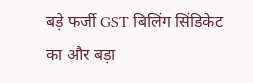बड़े फर्जी GST बिलिंग सिंडिकेट का और बड़ा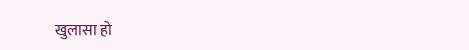खुलासा हो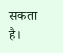सकता है।